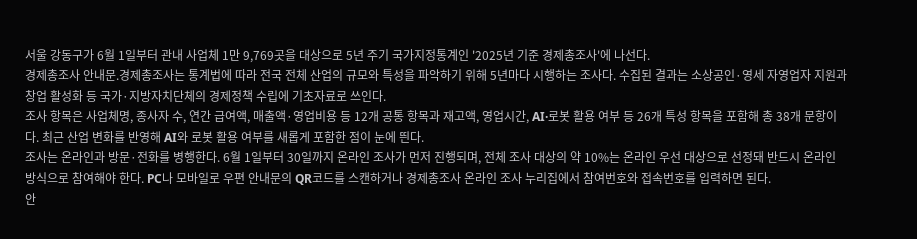서울 강동구가 6월 1일부터 관내 사업체 1만 9,769곳을 대상으로 5년 주기 국가지정통계인 '2025년 기준 경제총조사'에 나선다.
경제총조사 안내문.경제총조사는 통계법에 따라 전국 전체 산업의 규모와 특성을 파악하기 위해 5년마다 시행하는 조사다. 수집된 결과는 소상공인·영세 자영업자 지원과 창업 활성화 등 국가·지방자치단체의 경제정책 수립에 기초자료로 쓰인다.
조사 항목은 사업체명, 종사자 수, 연간 급여액, 매출액·영업비용 등 12개 공통 항목과 재고액, 영업시간, AI·로봇 활용 여부 등 26개 특성 항목을 포함해 총 38개 문항이다. 최근 산업 변화를 반영해 AI와 로봇 활용 여부를 새롭게 포함한 점이 눈에 띈다.
조사는 온라인과 방문·전화를 병행한다. 6월 1일부터 30일까지 온라인 조사가 먼저 진행되며, 전체 조사 대상의 약 10%는 온라인 우선 대상으로 선정돼 반드시 온라인 방식으로 참여해야 한다. PC나 모바일로 우편 안내문의 QR코드를 스캔하거나 경제총조사 온라인 조사 누리집에서 참여번호와 접속번호를 입력하면 된다.
안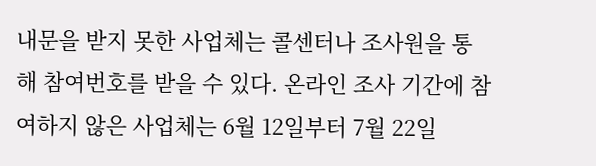내문을 받지 못한 사업체는 콜센터나 조사원을 통해 참여번호를 받을 수 있다. 온라인 조사 기간에 참여하지 않은 사업체는 6월 12일부터 7월 22일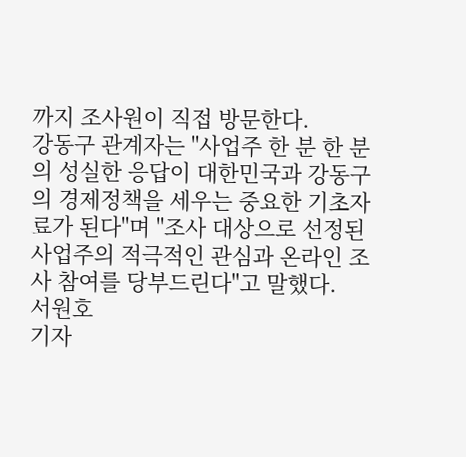까지 조사원이 직접 방문한다.
강동구 관계자는 "사업주 한 분 한 분의 성실한 응답이 대한민국과 강동구의 경제정책을 세우는 중요한 기초자료가 된다"며 "조사 대상으로 선정된 사업주의 적극적인 관심과 온라인 조사 참여를 당부드린다"고 말했다.
서원호
기자